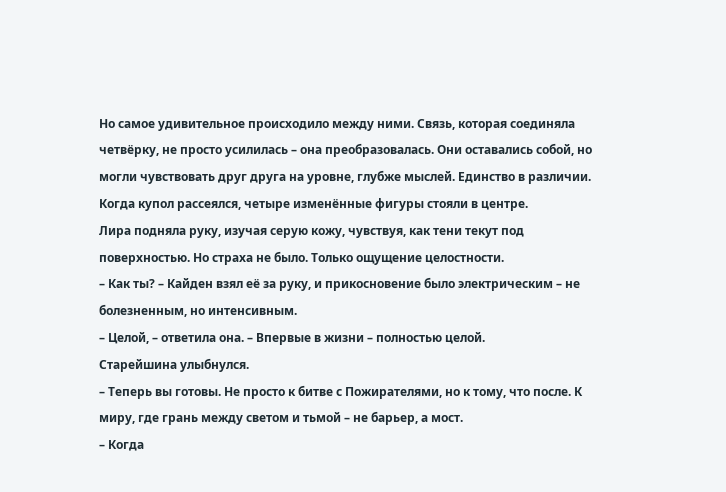Но самое удивительное происходило между ними. Связь, которая соединяла четвёрку, не просто усилилась – она преобразовалась. Они оставались собой, но могли чувствовать друг друга на уровне, глубже мыслей. Единство в различии.
Когда купол рассеялся, четыре изменённые фигуры стояли в центре.
Лира подняла руку, изучая серую кожу, чувствуя, как тени текут под поверхностью. Но страха не было. Только ощущение целостности.
– Как ты? – Кайден взял её за руку, и прикосновение было электрическим – не болезненным, но интенсивным.
– Целой, – ответила она. – Впервые в жизни – полностью целой.
Старейшина улыбнулся.
– Теперь вы готовы. Не просто к битве с Пожирателями, но к тому, что после. К миру, где грань между светом и тьмой – не барьер, а мост.
– Когда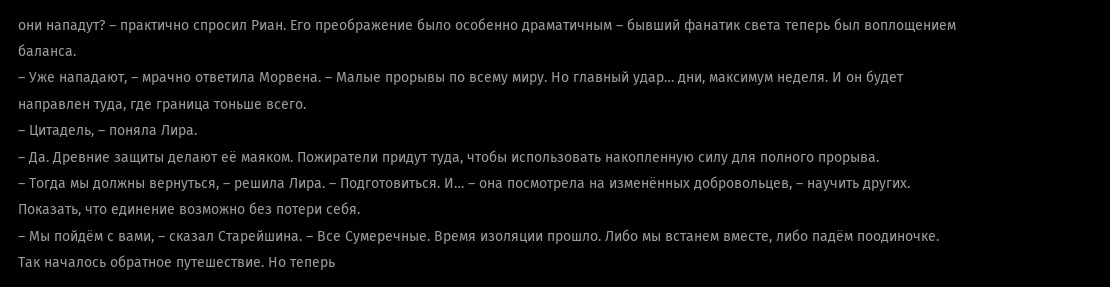они нападут? – практично спросил Риан. Его преображение было особенно драматичным – бывший фанатик света теперь был воплощением баланса.
– Уже нападают, – мрачно ответила Морвена. – Малые прорывы по всему миру. Но главный удар… дни, максимум неделя. И он будет направлен туда, где граница тоньше всего.
– Цитадель, – поняла Лира.
– Да. Древние защиты делают её маяком. Пожиратели придут туда, чтобы использовать накопленную силу для полного прорыва.
– Тогда мы должны вернуться, – решила Лира. – Подготовиться. И… – она посмотрела на изменённых добровольцев, – научить других. Показать, что единение возможно без потери себя.
– Мы пойдём с вами, – сказал Старейшина. – Все Сумеречные. Время изоляции прошло. Либо мы встанем вместе, либо падём поодиночке.
Так началось обратное путешествие. Но теперь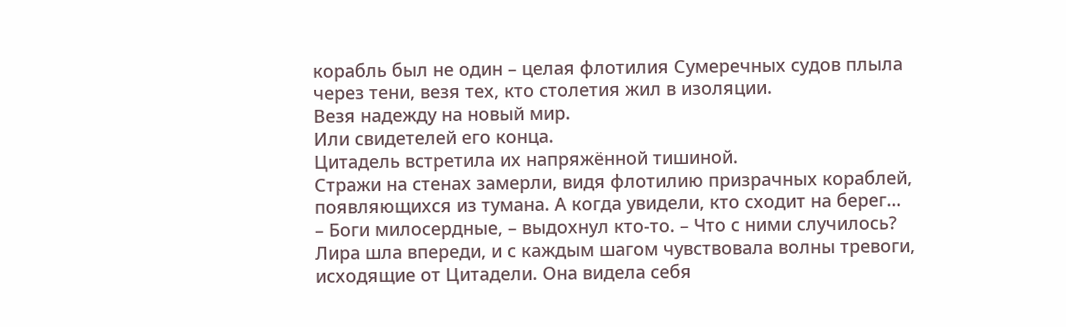корабль был не один – целая флотилия Сумеречных судов плыла через тени, везя тех, кто столетия жил в изоляции.
Везя надежду на новый мир.
Или свидетелей его конца.
Цитадель встретила их напряжённой тишиной.
Стражи на стенах замерли, видя флотилию призрачных кораблей, появляющихся из тумана. А когда увидели, кто сходит на берег…
– Боги милосердные, – выдохнул кто-то. – Что с ними случилось?
Лира шла впереди, и с каждым шагом чувствовала волны тревоги, исходящие от Цитадели. Она видела себя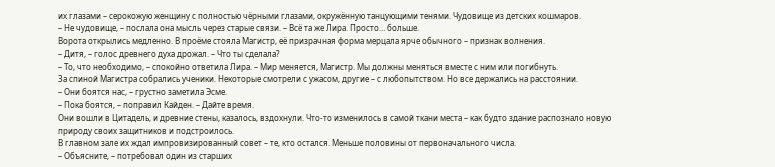их глазами – серокожую женщину с полностью чёрными глазами, окружённую танцующими тенями. Чудовище из детских кошмаров.
– Не чудовище, – послала она мысль через старые связи. – Всё та же Лира. Просто… больше.
Ворота открылись медленно. В проёме стояла Магистр, её призрачная форма мерцала ярче обычного – признак волнения.
– Дитя, – голос древнего духа дрожал. – Что ты сделала?
– То, что необходимо, – спокойно ответила Лира. – Мир меняется, Магистр. Мы должны меняться вместе с ним или погибнуть.
За спиной Магистра собрались ученики. Некоторые смотрели с ужасом, другие – с любопытством. Но все держались на расстоянии.
– Они боятся нас, – грустно заметила Эсме.
– Пока боятся, – поправил Кайден. – Дайте время.
Они вошли в Цитадель, и древние стены, казалось, вздохнули. Что-то изменилось в самой ткани места – как будто здание распознало новую природу своих защитников и подстроилось.
В главном зале их ждал импровизированный совет – те, кто остался. Меньше половины от первоначального числа.
– Объясните, – потребовал один из старших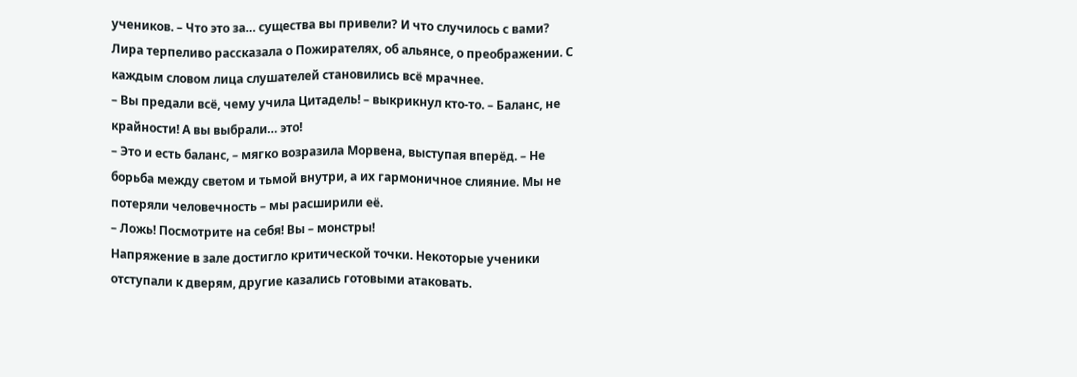учеников. – Что это за… существа вы привели? И что случилось с вами?
Лира терпеливо рассказала о Пожирателях, об альянсе, о преображении. С каждым словом лица слушателей становились всё мрачнее.
– Вы предали всё, чему учила Цитадель! – выкрикнул кто-то. – Баланс, не крайности! А вы выбрали… это!
– Это и есть баланс, – мягко возразила Морвена, выступая вперёд. – Не борьба между светом и тьмой внутри, а их гармоничное слияние. Мы не потеряли человечность – мы расширили её.
– Ложь! Посмотрите на себя! Вы – монстры!
Напряжение в зале достигло критической точки. Некоторые ученики отступали к дверям, другие казались готовыми атаковать.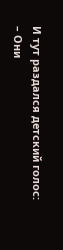И тут раздался детский голос:
– Они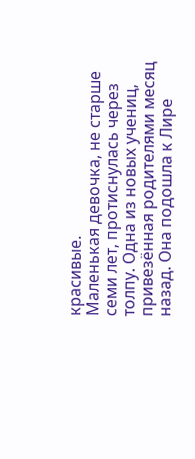красивые.
Маленькая девочка, не старше семи лет, протиснулась через толпу. Одна из новых учениц, привезённая родителями месяц назад. Она подошла к Лире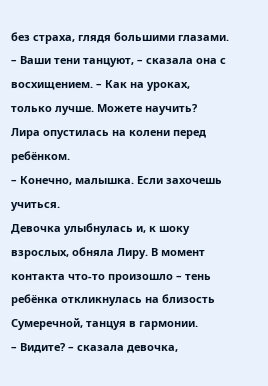без страха, глядя большими глазами.
– Ваши тени танцуют, – сказала она с восхищением. – Как на уроках, только лучше. Можете научить?
Лира опустилась на колени перед ребёнком.
– Конечно, малышка. Если захочешь учиться.
Девочка улыбнулась и, к шоку взрослых, обняла Лиру. В момент контакта что-то произошло – тень ребёнка откликнулась на близость Сумеречной, танцуя в гармонии.
– Видите? – сказала девочка,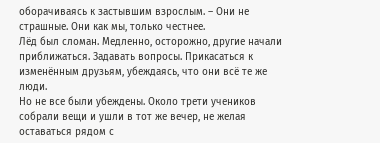оборачиваясь к застывшим взрослым. – Они не страшные. Они как мы, только честнее.
Лёд был сломан. Медленно, осторожно, другие начали приближаться. Задавать вопросы. Прикасаться к изменённым друзьям, убеждаясь, что они всё те же люди.
Но не все были убеждены. Около трети учеников собрали вещи и ушли в тот же вечер, не желая оставаться рядом с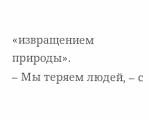«извращением природы».
– Мы теряем людей, – с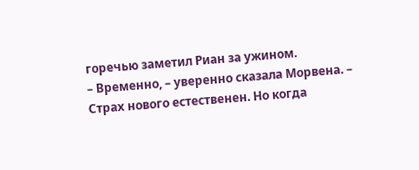горечью заметил Риан за ужином.
– Временно, – уверенно сказала Морвена. – Страх нового естественен. Но когда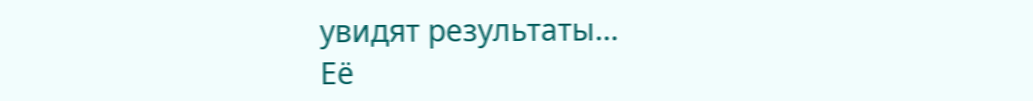увидят результаты…
Её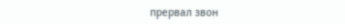прервал звон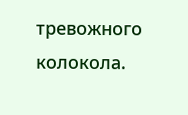тревожного колокола.